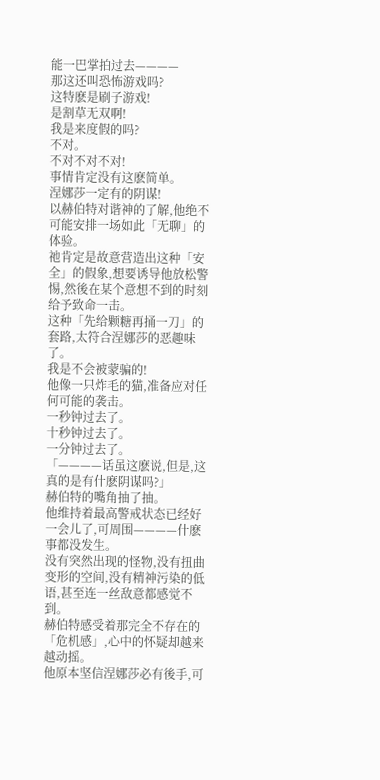能一巴掌拍过去————
那这还叫恐怖游戏吗?
这特麽是刷子游戏!
是割草无双啊!
我是来度假的吗?
不对。
不对不对不对!
事情肯定没有这麽简单。
涅娜莎一定有的阴谋!
以赫伯特对谐神的了解,他绝不可能安排一场如此「无聊」的体验。
祂肯定是故意营造出这种「安全」的假象,想要诱导他放松警惕,然後在某个意想不到的时刻给予致命一击。
这种「先给颗糖再捅一刀」的套路,太符合涅娜莎的恶趣味了。
我是不会被蒙骗的!
他像一只炸毛的猫,准备应对任何可能的袭击。
一秒钟过去了。
十秒钟过去了。
一分钟过去了。
「————话虽这麽说,但是,这真的是有什麽阴谋吗?」
赫伯特的嘴角抽了抽。
他维持着最高警戒状态已经好一会儿了,可周围————什麽事都没发生。
没有突然出现的怪物,没有扭曲变形的空间,没有精神污染的低语,甚至连一丝敌意都感觉不到。
赫伯特感受着那完全不存在的「危机感」,心中的怀疑却越来越动摇。
他原本坚信涅娜莎必有後手,可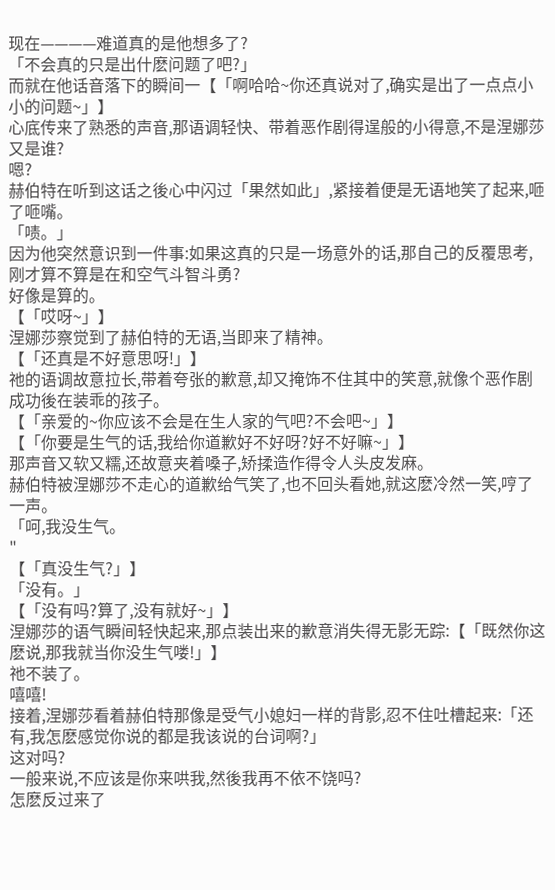现在————难道真的是他想多了?
「不会真的只是出什麽问题了吧?」
而就在他话音落下的瞬间一【「啊哈哈~你还真说对了,确实是出了一点点小小的问题~」】
心底传来了熟悉的声音,那语调轻快、带着恶作剧得逞般的小得意,不是涅娜莎又是谁?
嗯?
赫伯特在听到这话之後心中闪过「果然如此」,紧接着便是无语地笑了起来,咂了咂嘴。
「啧。」
因为他突然意识到一件事:如果这真的只是一场意外的话,那自己的反覆思考,刚才算不算是在和空气斗智斗勇?
好像是算的。
【「哎呀~」】
涅娜莎察觉到了赫伯特的无语,当即来了精神。
【「还真是不好意思呀!」】
祂的语调故意拉长,带着夸张的歉意,却又掩饰不住其中的笑意,就像个恶作剧成功後在装乖的孩子。
【「亲爱的~你应该不会是在生人家的气吧?不会吧~」】
【「你要是生气的话,我给你道歉好不好呀?好不好嘛~」】
那声音又软又糯,还故意夹着嗓子,矫揉造作得令人头皮发麻。
赫伯特被涅娜莎不走心的道歉给气笑了,也不回头看她,就这麽冷然一笑,哼了一声。
「呵,我没生气。
"
【「真没生气?」】
「没有。」
【「没有吗?算了,没有就好~」】
涅娜莎的语气瞬间轻快起来,那点装出来的歉意消失得无影无踪:【「既然你这麽说,那我就当你没生气喽!」】
祂不装了。
嘻嘻!
接着,涅娜莎看着赫伯特那像是受气小媳妇一样的背影,忍不住吐槽起来:「还有,我怎麽感觉你说的都是我该说的台词啊?」
这对吗?
一般来说,不应该是你来哄我,然後我再不依不饶吗?
怎麽反过来了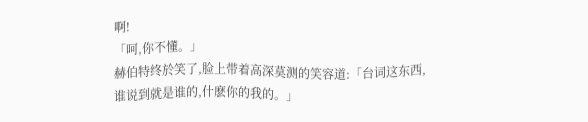啊!
「呵,你不懂。」
赫伯特终於笑了,脸上带着高深莫测的笑容道:「台词这东西,谁说到就是谁的,什麽你的我的。」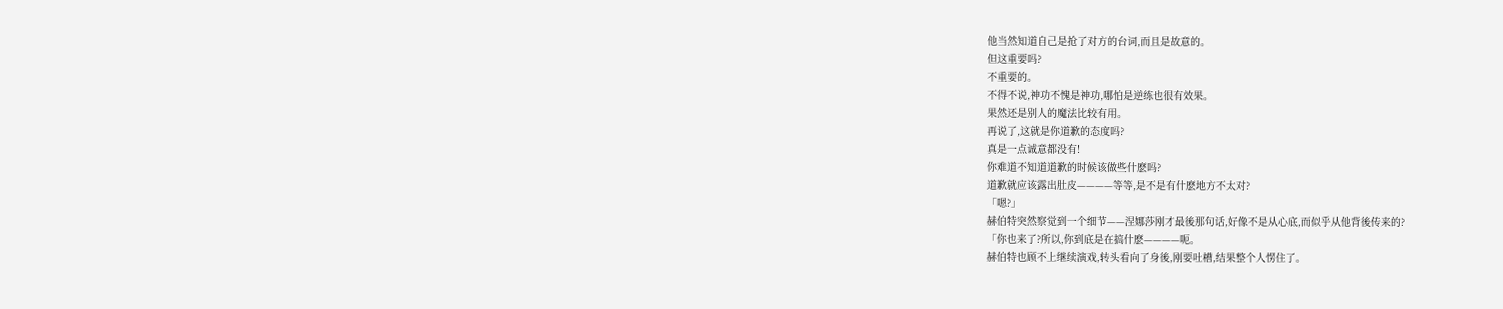他当然知道自己是抢了对方的台词,而且是故意的。
但这重要吗?
不重要的。
不得不说,神功不愧是神功,哪怕是逆练也很有效果。
果然还是别人的魔法比较有用。
再说了,这就是你道歉的态度吗?
真是一点诚意都没有!
你难道不知道道歉的时候该做些什麽吗?
道歉就应该露出肚皮————等等,是不是有什麽地方不太对?
「嗯?」
赫伯特突然察觉到一个细节——涅娜莎刚才最後那句话,好像不是从心底,而似乎从他背後传来的?
「你也来了?所以,你到底是在搞什麽————呃。
赫伯特也顾不上继续演戏,转头看向了身後,刚要吐槽,结果整个人愣住了。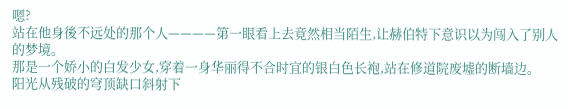嗯?
站在他身後不远处的那个人————第一眼看上去竟然相当陌生,让赫伯特下意识以为闯入了别人的梦境。
那是一个娇小的白发少女,穿着一身华丽得不合时宜的银白色长袍,站在修道院废墟的断墙边。
阳光从残破的穹顶缺口斜射下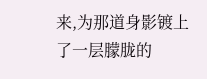来,为那道身影镀上了一层朦胧的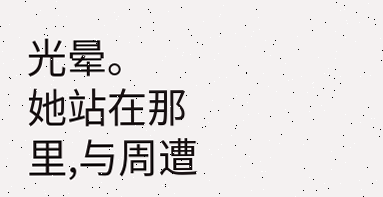光晕。
她站在那里,与周遭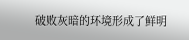破败灰暗的环境形成了鲜明